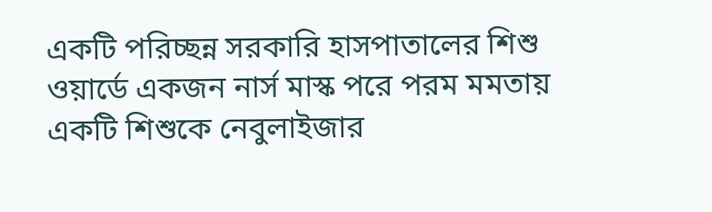একটি পরিচ্ছন্ন সরকারি হাসপাতালের শিশু ওয়ার্ডে একজন নার্স মাস্ক পরে পরম মমতায় একটি শিশুকে নেবুলাইজার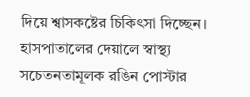দিয়ে শ্বাসকষ্টের চিকিৎসা দিচ্ছেন। হাসপাতালের দেয়ালে স্বাস্থ্য সচেতনতামূলক রঙিন পোস্টার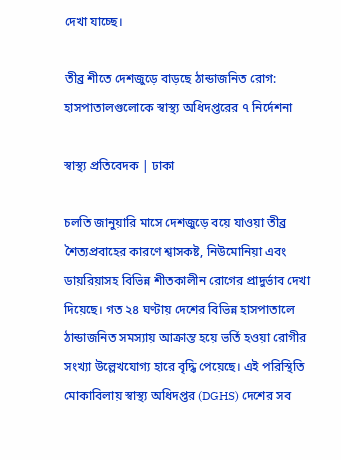দেখা যাচ্ছে।

তীব্র শীতে দেশজুড়ে বাড়ছে ঠান্ডাজনিত রোগ: হাসপাতালগুলোকে স্বাস্থ্য অধিদপ্তরের ৭ নির্দেশনা

স্বাস্থ্য প্রতিবেদক | ঢাকা

চলতি জানুয়ারি মাসে দেশজুড়ে বয়ে যাওয়া তীব্র শৈত্যপ্রবাহের কারণে শ্বাসকষ্ট, নিউমোনিয়া এবং ডায়রিয়াসহ বিভিন্ন শীতকালীন রোগের প্রাদুর্ভাব দেখা দিয়েছে। গত ২৪ ঘণ্টায় দেশের বিভিন্ন হাসপাতালে ঠান্ডাজনিত সমস্যায় আক্রান্ত হয়ে ভর্তি হওয়া রোগীর সংখ্যা উল্লেখযোগ্য হারে বৃদ্ধি পেয়েছে। এই পরিস্থিতি মোকাবিলায় স্বাস্থ্য অধিদপ্তর (DGHS) দেশের সব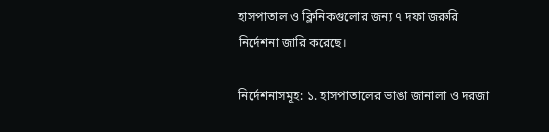হাসপাতাল ও ক্লিনিকগুলোর জন্য ৭ দফা জরুরি নির্দেশনা জারি করেছে।

নির্দেশনাসমূহ: ১. হাসপাতালের ভাঙা জানালা ও দরজা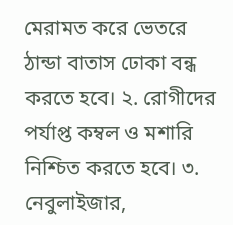মেরামত করে ভেতরে ঠান্ডা বাতাস ঢোকা বন্ধ করতে হবে। ২. রোগীদের পর্যাপ্ত কম্বল ও মশারি নিশ্চিত করতে হবে। ৩. নেবুলাইজার,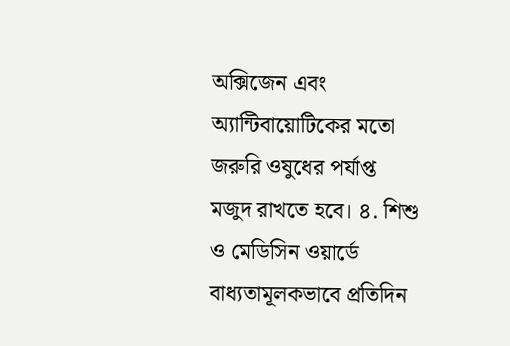অক্সিজেন এবং অ্যান্টিবায়োটিকের মতো জরুরি ওষুধের পর্যাপ্ত মজুদ রাখতে হবে। ৪. শিশু ও মেডিসিন ওয়ার্ডে বাধ্যতামূলকভাবে প্রতিদিন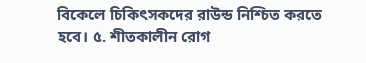বিকেলে চিকিৎসকদের রাউন্ড নিশ্চিত করতে হবে। ৫. শীতকালীন রোগ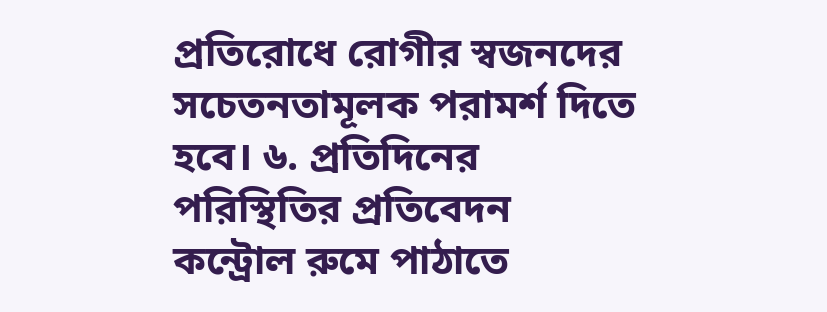প্রতিরোধে রোগীর স্বজনদের সচেতনতামূলক পরামর্শ দিতে হবে। ৬. প্রতিদিনের পরিস্থিতির প্রতিবেদন কন্ট্রোল রুমে পাঠাতে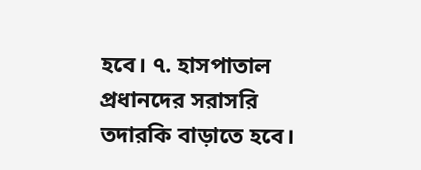হবে। ৭. হাসপাতাল প্রধানদের সরাসরি তদারকি বাড়াতে হবে।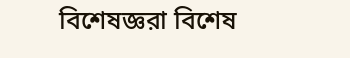বিশেষজ্ঞরা বিশেষ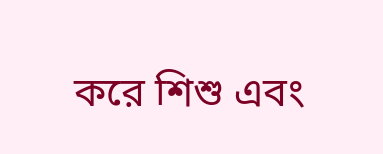করে শিশু এবং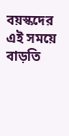বয়স্কদের এই সময়ে বাড়তি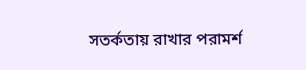সতর্কতায় রাখার পরামর্শ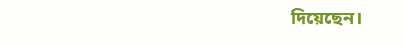দিয়েছেন।